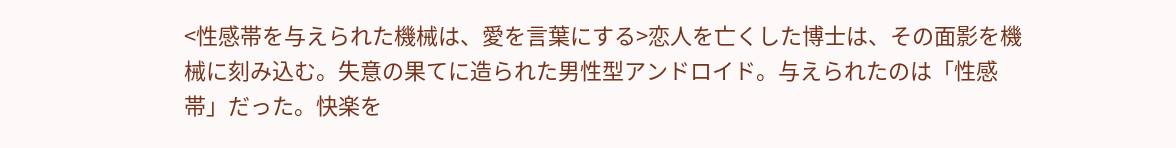<性感帯を与えられた機械は、愛を言葉にする>恋人を亡くした博士は、その面影を機械に刻み込む。失意の果てに造られた男性型アンドロイド。与えられたのは「性感帯」だった。快楽を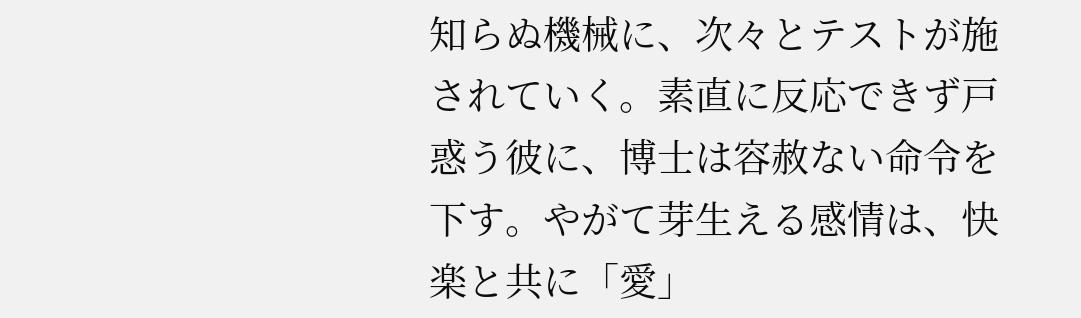知らぬ機械に、次々とテストが施されていく。素直に反応できず戸惑う彼に、博士は容赦ない命令を下す。やがて芽生える感情は、快楽と共に「愛」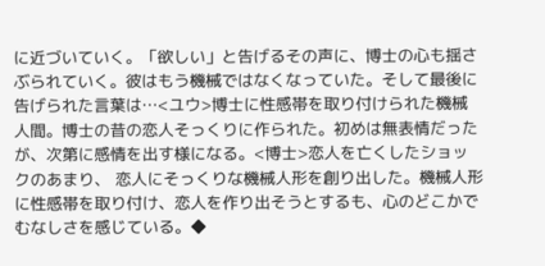に近づいていく。「欲しい」と告げるその声に、博士の心も揺さぶられていく。彼はもう機械ではなくなっていた。そして最後に告げられた言葉は…<ユウ>博士に性感帯を取り付けられた機械人間。博士の昔の恋人そっくりに作られた。初めは無表情だったが、次第に感情を出す様になる。<博士>恋人を亡くしたショックのあまり、 恋人にそっくりな機械人形を創り出した。機械人形に性感帯を取り付け、恋人を作り出そうとするも、心のどこかでむなしさを感じている。◆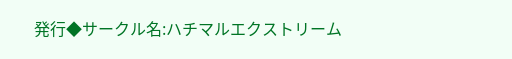発行◆サークル名:ハチマルエクストリーム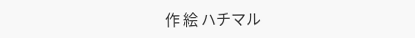作 絵 ハチマル